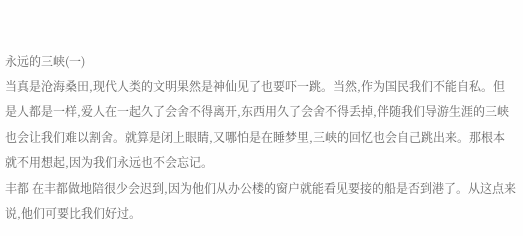永远的三峡(一)
当真是沧海桑田,现代人类的文明果然是神仙见了也要吓一跳。当然,作为国民我们不能自私。但是人都是一样,爱人在一起久了会舍不得离开,东西用久了会舍不得丢掉,伴随我们导游生涯的三峡也会让我们难以割舍。就算是闭上眼睛,又哪怕是在睡梦里,三峡的回忆也会自己跳出来。那根本就不用想起,因为我们永远也不会忘记。
丰都 在丰都做地陪很少会迟到,因为他们从办公楼的窗户就能看见要接的船是否到港了。从这点来说,他们可要比我们好过。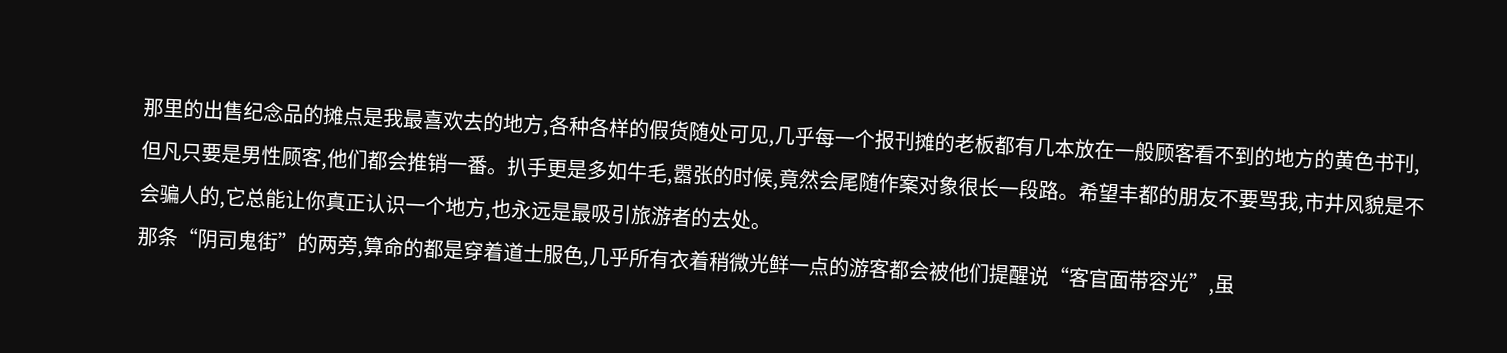那里的出售纪念品的摊点是我最喜欢去的地方,各种各样的假货随处可见,几乎每一个报刊摊的老板都有几本放在一般顾客看不到的地方的黄色书刊,但凡只要是男性顾客,他们都会推销一番。扒手更是多如牛毛,嚣张的时候,竟然会尾随作案对象很长一段路。希望丰都的朋友不要骂我,市井风貌是不会骗人的,它总能让你真正认识一个地方,也永远是最吸引旅游者的去处。
那条“阴司鬼街”的两旁,算命的都是穿着道士服色,几乎所有衣着稍微光鲜一点的游客都会被他们提醒说“客官面带容光”,虽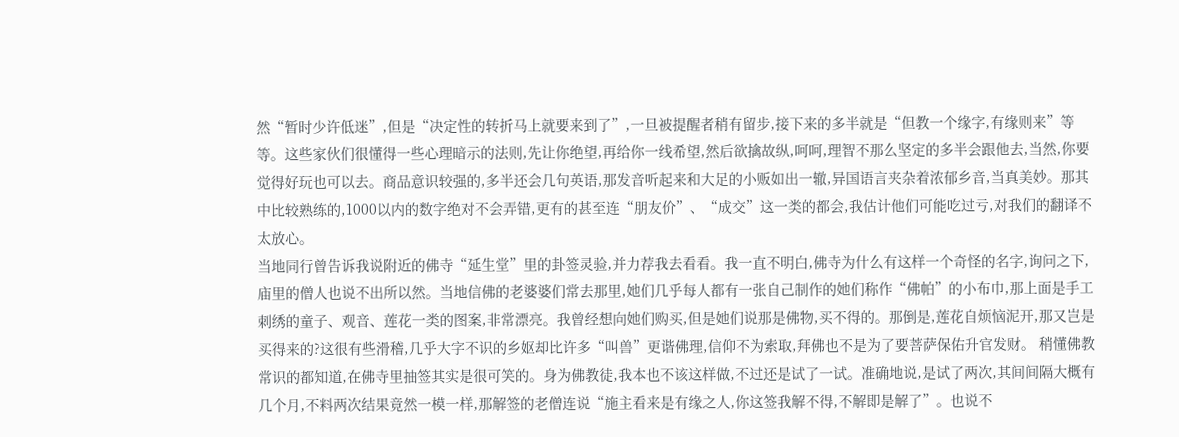然“暂时少许低迷”,但是“决定性的转折马上就要来到了”,一旦被提醒者稍有留步,接下来的多半就是“但教一个缘字,有缘则来”等等。这些家伙们很懂得一些心理暗示的法则,先让你绝望,再给你一线希望,然后欲擒故纵,呵呵,理智不那么坚定的多半会跟他去,当然,你要觉得好玩也可以去。商品意识较强的,多半还会几句英语,那发音听起来和大足的小贩如出一辙,异国语言夹杂着浓郁乡音,当真美妙。那其中比较熟练的,1000以内的数字绝对不会弄错,更有的甚至连“朋友价”、“成交”这一类的都会,我估计他们可能吃过亏,对我们的翻译不太放心。
当地同行曾告诉我说附近的佛寺“延生堂”里的卦签灵验,并力荐我去看看。我一直不明白,佛寺为什么有这样一个奇怪的名字,询问之下,庙里的僧人也说不出所以然。当地信佛的老婆婆们常去那里,她们几乎每人都有一张自己制作的她们称作“佛帕”的小布巾,那上面是手工刺绣的童子、观音、莲花一类的图案,非常漂亮。我曾经想向她们购买,但是她们说那是佛物,买不得的。那倒是,莲花自烦恼泥开,那又岂是买得来的?这很有些滑稽,几乎大字不识的乡妪却比许多“叫兽”更谐佛理,信仰不为索取,拜佛也不是为了要菩萨保佑升官发财。 稍懂佛教常识的都知道,在佛寺里抽签其实是很可笑的。身为佛教徒,我本也不该这样做,不过还是试了一试。准确地说,是试了两次,其间间隔大概有几个月,不料两次结果竟然一模一样,那解签的老僧连说“施主看来是有缘之人,你这签我解不得,不解即是解了”。也说不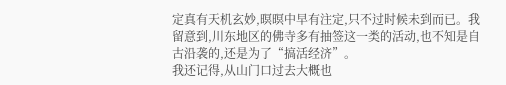定真有天机玄妙,暝暝中早有注定,只不过时候未到而已。我留意到,川东地区的佛寺多有抽签这一类的活动,也不知是自古沿袭的,还是为了“搞活经济”。
我还记得,从山门口过去大概也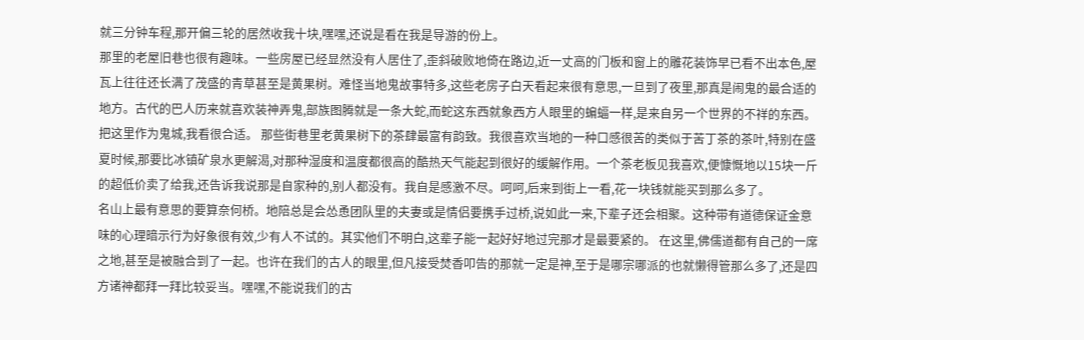就三分钟车程,那开偏三轮的居然收我十块,嘿嘿,还说是看在我是导游的份上。
那里的老屋旧巷也很有趣味。一些房屋已经显然没有人居住了,歪斜破败地倚在路边,近一丈高的门板和窗上的雕花装饰早已看不出本色,屋瓦上往往还长满了茂盛的青草甚至是黄果树。难怪当地鬼故事特多,这些老房子白天看起来很有意思,一旦到了夜里,那真是闹鬼的最合适的地方。古代的巴人历来就喜欢装神弄鬼,部族图腾就是一条大蛇,而蛇这东西就象西方人眼里的蝙蝠一样,是来自另一个世界的不祥的东西。把这里作为鬼城,我看很合适。 那些街巷里老黄果树下的茶肆最富有韵致。我很喜欢当地的一种口感很苦的类似于苦丁茶的茶叶,特别在盛夏时候,那要比冰镇矿泉水更解渴,对那种湿度和温度都很高的酷热天气能起到很好的缓解作用。一个茶老板见我喜欢,便慷慨地以15块一斤的超低价卖了给我,还告诉我说那是自家种的,别人都没有。我自是感激不尽。呵呵,后来到街上一看,花一块钱就能买到那么多了。
名山上最有意思的要算奈何桥。地陪总是会怂恿团队里的夫妻或是情侣要携手过桥,说如此一来,下辈子还会相聚。这种带有道德保证金意味的心理暗示行为好象很有效,少有人不试的。其实他们不明白,这辈子能一起好好地过完那才是最要紧的。 在这里,佛儒道都有自己的一席之地,甚至是被融合到了一起。也许在我们的古人的眼里,但凡接受焚香叩告的那就一定是神,至于是哪宗哪派的也就懒得管那么多了,还是四方诸神都拜一拜比较妥当。嘿嘿,不能说我们的古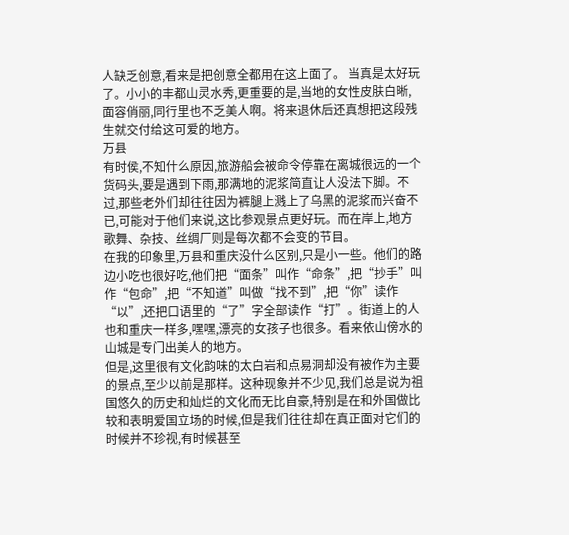人缺乏创意,看来是把创意全都用在这上面了。 当真是太好玩了。小小的丰都山灵水秀,更重要的是,当地的女性皮肤白晰,面容俏丽,同行里也不乏美人啊。将来退休后还真想把这段残生就交付给这可爱的地方。
万县
有时侯,不知什么原因,旅游船会被命令停靠在离城很远的一个货码头,要是遇到下雨,那满地的泥浆简直让人没法下脚。不过,那些老外们却往往因为裤腿上溅上了乌黑的泥浆而兴奋不已,可能对于他们来说,这比参观景点更好玩。而在岸上,地方歌舞、杂技、丝绸厂则是每次都不会变的节目。
在我的印象里,万县和重庆没什么区别,只是小一些。他们的路边小吃也很好吃,他们把“面条”叫作“命条”,把“抄手”叫作“包命”,把“不知道”叫做“找不到”,把“你”读作“以”,还把口语里的“了”字全部读作“打”。街道上的人也和重庆一样多,嘿嘿,漂亮的女孩子也很多。看来依山傍水的山城是专门出美人的地方。
但是,这里很有文化韵味的太白岩和点易洞却没有被作为主要的景点,至少以前是那样。这种现象并不少见,我们总是说为祖国悠久的历史和灿烂的文化而无比自豪,特别是在和外国做比较和表明爱国立场的时候,但是我们往往却在真正面对它们的时候并不珍视,有时候甚至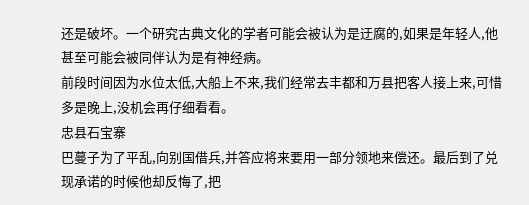还是破坏。一个研究古典文化的学者可能会被认为是迂腐的,如果是年轻人,他甚至可能会被同伴认为是有神经病。
前段时间因为水位太低,大船上不来,我们经常去丰都和万县把客人接上来,可惜多是晚上,没机会再仔细看看。
忠县石宝寨
巴蔓子为了平乱,向别国借兵,并答应将来要用一部分领地来偿还。最后到了兑现承诺的时候他却反悔了,把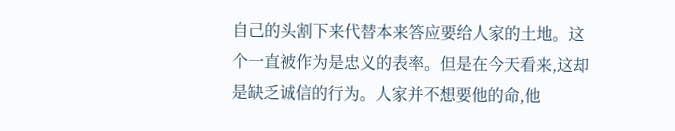自己的头割下来代替本来答应要给人家的土地。这个一直被作为是忠义的表率。但是在今天看来,这却是缺乏诚信的行为。人家并不想要他的命,他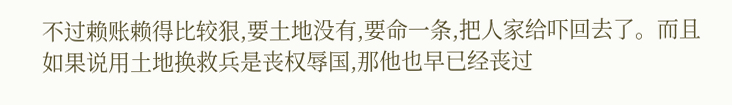不过赖账赖得比较狠,要土地没有,要命一条,把人家给吓回去了。而且如果说用土地换救兵是丧权辱国,那他也早已经丧过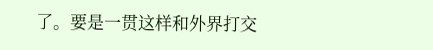了。要是一贯这样和外界打交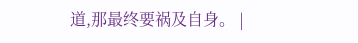道,那最终要祸及自身。 |